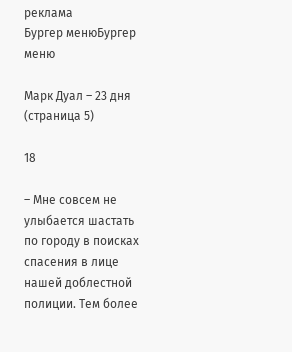реклама
Бургер менюБургер меню

Марк Дуал – 23 дня (страница 5)

18

– Мне совсем не улыбается шастать по городу в поисках спасения в лице нашей доблестной полиции. Тем более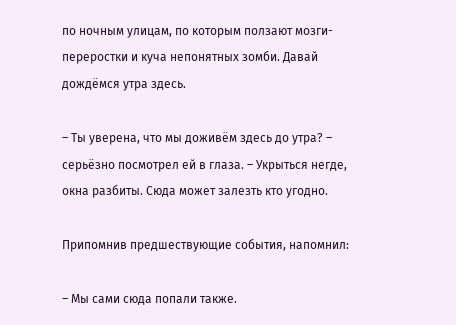по ночным улицам, по которым ползают мозги-переростки и куча непонятных зомби. Давай дождёмся утра здесь.

– Ты уверена, что мы доживём здесь до утра? – серьёзно посмотрел ей в глаза. – Укрыться негде, окна разбиты. Сюда может залезть кто угодно.

Припомнив предшествующие события, напомнил:

– Мы сами сюда попали также.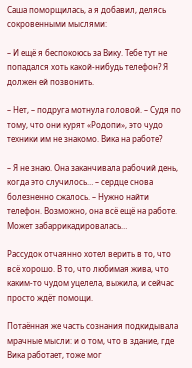Саша поморщилась, а я добавил, делясь сокровенными мыслями:

– И ещё я беспокоюсь за Вику. Тебе тут не попадался хоть какой-нибудь телефон? Я должен ей позвонить.

– Нет, – подруга мотнула головой. – Судя по тому, что они курят «Родопи», это чудо техники им не знакомо. Вика на работе?

– Я не знаю. Она заканчивала рабочий день, когда это случилось… – сердце снова болезненно сжалось. – Нужно найти телефон. Возможно, она всё ещё на работе. Может забаррикадировалась…

Рассудок отчаянно хотел верить в то, что всё хорошо. В то, что любимая жива, что каким-то чудом уцелела, выжила, и сейчас просто ждёт помощи.

Потаённая же часть сознания подкидывала мрачные мысли: и о том, что в здание, где Вика работает, тоже мог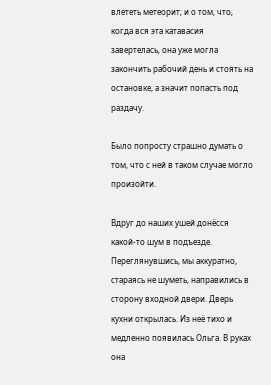влететь метеорит; и о том, что, когда вся эта катавасия завертелась, она уже могла закончить рабочий день и стоять на остановке, а значит попасть под раздачу.

Было попросту страшно думать о том, что с ней в таком случае могло произойти.

Вдруг до наших ушей донёсся какой-то шум в подъезде. Переглянувшись, мы аккуратно, стараясь не шуметь, направились в сторону входной двери. Дверь кухни открылась. Из неё тихо и медленно появилась Ольга. В руках она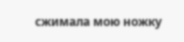сжимала мою ножку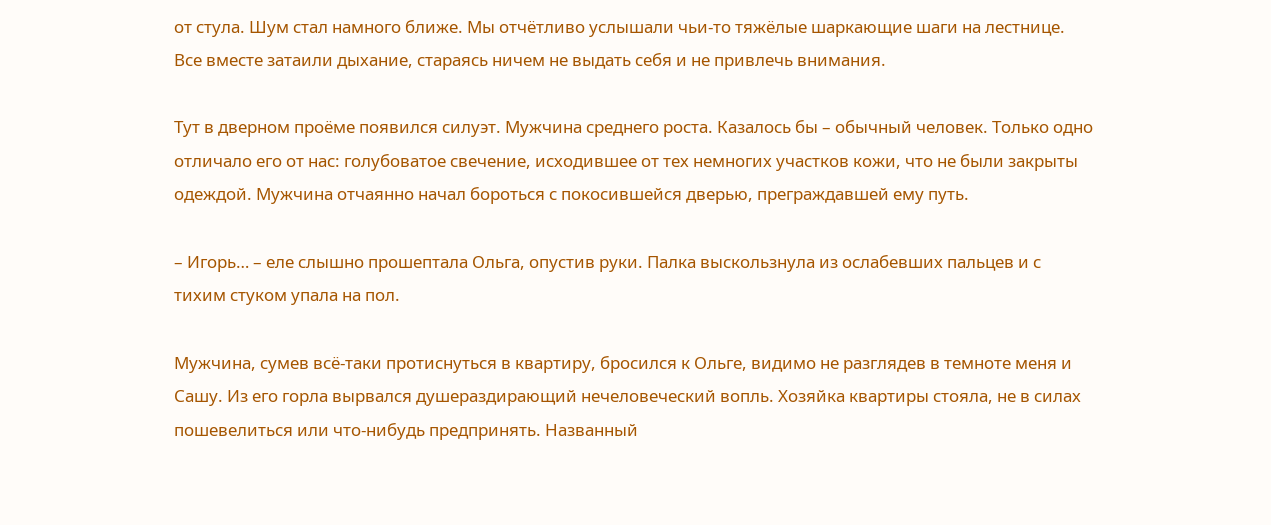от стула. Шум стал намного ближе. Мы отчётливо услышали чьи-то тяжёлые шаркающие шаги на лестнице. Все вместе затаили дыхание, стараясь ничем не выдать себя и не привлечь внимания.

Тут в дверном проёме появился силуэт. Мужчина среднего роста. Казалось бы – обычный человек. Только одно отличало его от нас: голубоватое свечение, исходившее от тех немногих участков кожи, что не были закрыты одеждой. Мужчина отчаянно начал бороться с покосившейся дверью, преграждавшей ему путь.

– Игорь… – еле слышно прошептала Ольга, опустив руки. Палка выскользнула из ослабевших пальцев и с тихим стуком упала на пол.

Мужчина, сумев всё-таки протиснуться в квартиру, бросился к Ольге, видимо не разглядев в темноте меня и Сашу. Из его горла вырвался душераздирающий нечеловеческий вопль. Хозяйка квартиры стояла, не в силах пошевелиться или что-нибудь предпринять. Названный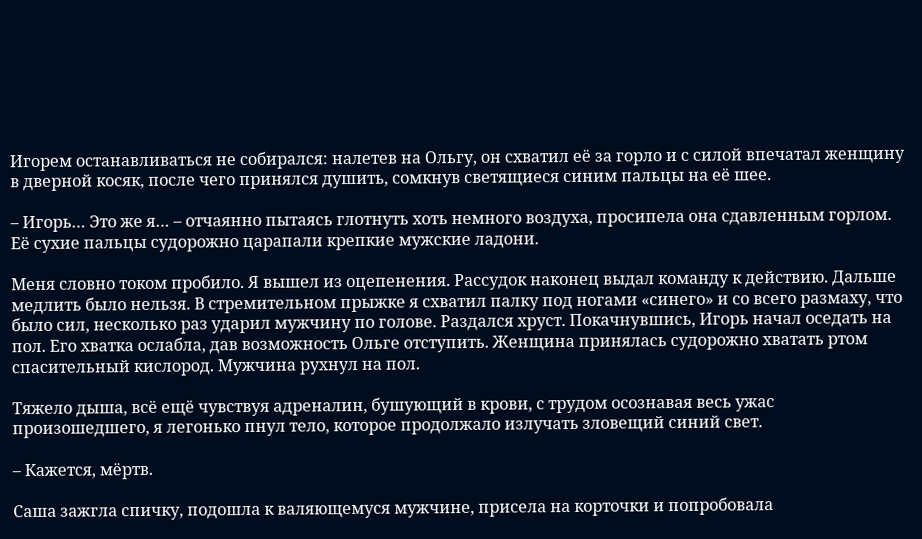Игорем останавливаться не собирался: налетев на Ольгу, он схватил её за горло и с силой впечатал женщину в дверной косяк, после чего принялся душить, сомкнув светящиеся синим пальцы на её шее.

– Игорь… Это же я… – отчаянно пытаясь глотнуть хоть немного воздуха, просипела она сдавленным горлом. Её сухие пальцы судорожно царапали крепкие мужские ладони.

Меня словно током пробило. Я вышел из оцепенения. Рассудок наконец выдал команду к действию. Дальше медлить было нельзя. В стремительном прыжке я схватил палку под ногами «синего» и со всего размаху, что было сил, несколько раз ударил мужчину по голове. Раздался хруст. Покачнувшись, Игорь начал оседать на пол. Его хватка ослабла, дав возможность Ольге отступить. Женщина принялась судорожно хватать ртом спасительный кислород. Мужчина рухнул на пол.

Тяжело дыша, всё ещё чувствуя адреналин, бушующий в крови, с трудом осознавая весь ужас произошедшего, я легонько пнул тело, которое продолжало излучать зловещий синий свет.

– Кажется, мёртв.

Саша зажгла спичку, подошла к валяющемуся мужчине, присела на корточки и попробовала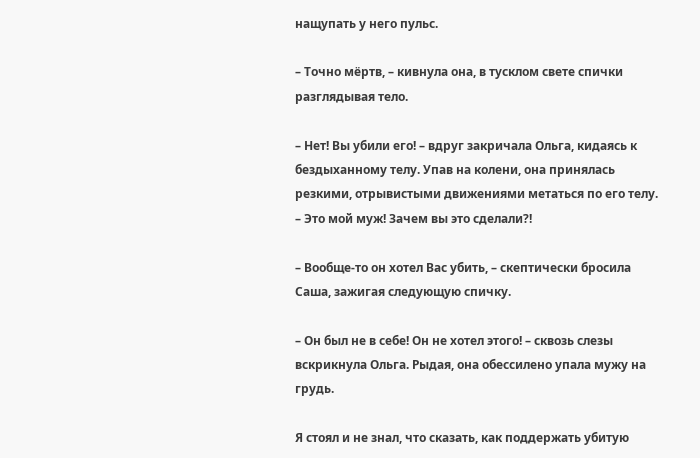нащупать у него пульс.

– Точно мёртв, – кивнула она, в тусклом свете спички разглядывая тело.

– Нет! Вы убили его! – вдруг закричала Ольга, кидаясь к бездыханному телу. Упав на колени, она принялась резкими, отрывистыми движениями метаться по его телу. – Это мой муж! Зачем вы это сделали?!

– Вообще-то он хотел Вас убить, – скептически бросила Саша, зажигая следующую спичку.

– Он был не в себе! Он не хотел этого! – сквозь слезы вскрикнула Ольга. Рыдая, она обессилено упала мужу на грудь.

Я стоял и не знал, что сказать, как поддержать убитую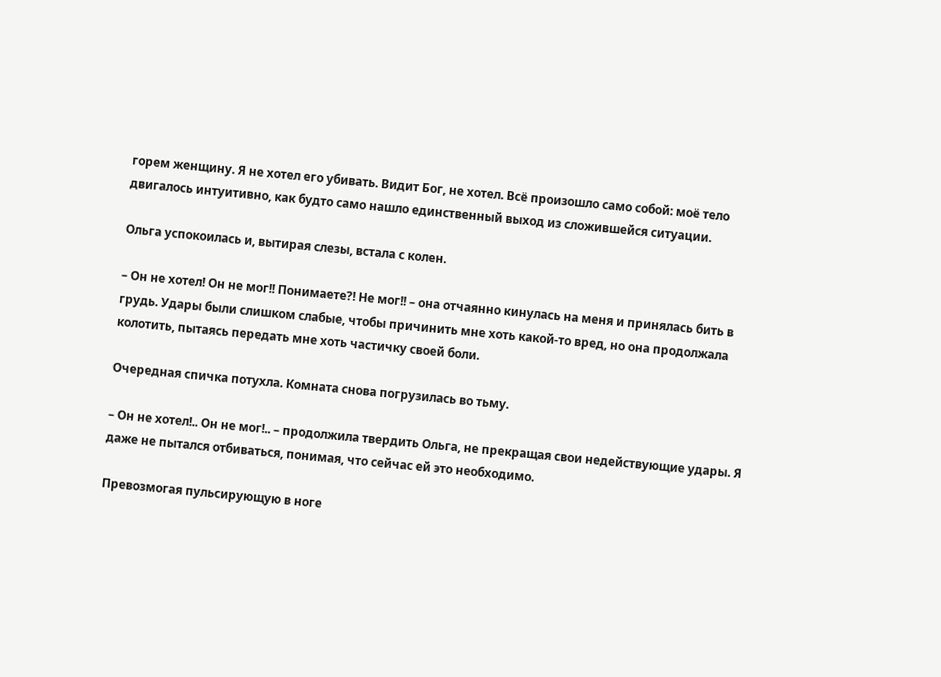горем женщину. Я не хотел его убивать. Видит Бог, не хотел. Всё произошло само собой: моё тело двигалось интуитивно, как будто само нашло единственный выход из сложившейся ситуации.

Ольга успокоилась и, вытирая слезы, встала с колен.

– Он не хотел! Он не мог!! Понимаете?! Не мог!! – она отчаянно кинулась на меня и принялась бить в грудь. Удары были слишком слабые, чтобы причинить мне хоть какой-то вред, но она продолжала колотить, пытаясь передать мне хоть частичку своей боли.

Очередная спичка потухла. Комната снова погрузилась во тьму.

– Он не хотел!.. Он не мог!.. – продолжила твердить Ольга, не прекращая свои недействующие удары. Я даже не пытался отбиваться, понимая, что сейчас ей это необходимо.

Превозмогая пульсирующую в ноге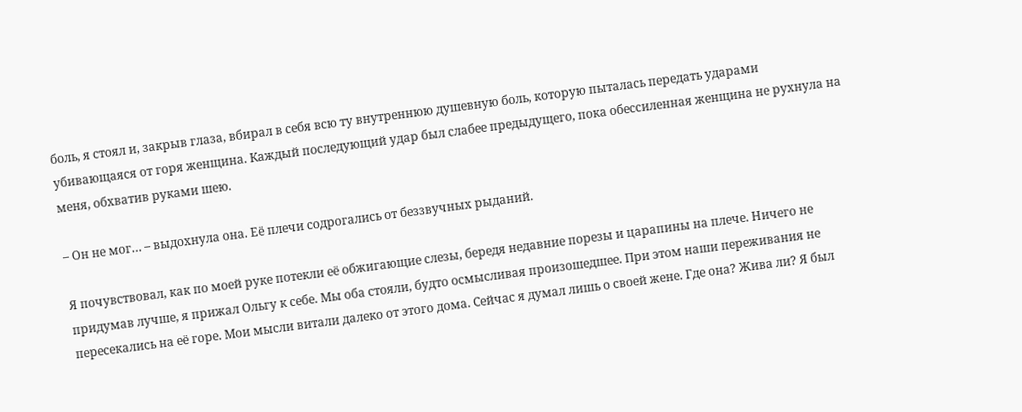боль, я стоял и, закрыв глаза, вбирал в себя всю ту внутреннюю душевную боль, которую пыталась передать ударами убивающаяся от горя женщина. Каждый последующий удар был слабее предыдущего, пока обессиленная женщина не рухнула на меня, обхватив руками шею.

– Он не мог… – выдохнула она. Её плечи содрогались от беззвучных рыданий.

Я почувствовал, как по моей руке потекли её обжигающие слезы, бередя недавние порезы и царапины на плече. Ничего не придумав лучше, я прижал Ольгу к себе. Мы оба стояли, будто осмысливая произошедшее. При этом наши переживания не пересекались на её горе. Мои мысли витали далеко от этого дома. Сейчас я думал лишь о своей жене. Где она? Жива ли? Я был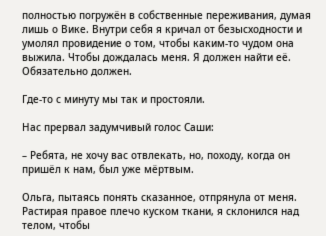полностью погружён в собственные переживания, думая лишь о Вике. Внутри себя я кричал от безысходности и умолял провидение о том, чтобы каким-то чудом она выжила. Чтобы дождалась меня. Я должен найти её. Обязательно должен.

Где-то с минуту мы так и простояли.

Нас прервал задумчивый голос Саши:

– Ребята, не хочу вас отвлекать, но, походу, когда он пришёл к нам, был уже мёртвым.

Ольга, пытаясь понять сказанное, отпрянула от меня. Растирая правое плечо куском ткани, я склонился над телом, чтобы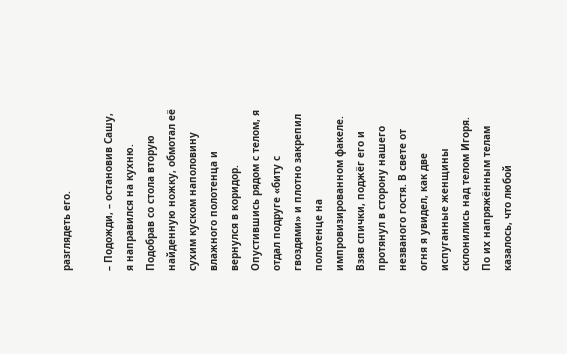разглядеть его.

– Подожди, – остановив Сашу, я направился на кухню. Подобрав со стола вторую найденную ножку, обмотал её сухим куском наполовину влажного полотенца и вернулся в коридор. Опустившись рядом с телом, я отдал подруге «биту с гвоздями» и плотно закрепил полотенце на импровизированном факеле. Взяв спички, поджёг его и протянул в сторону нашего незваного гостя. В свете от огня я увидел, как две испуганные женщины склонились над телом Игоря. По их напряжённым телам казалось, что любой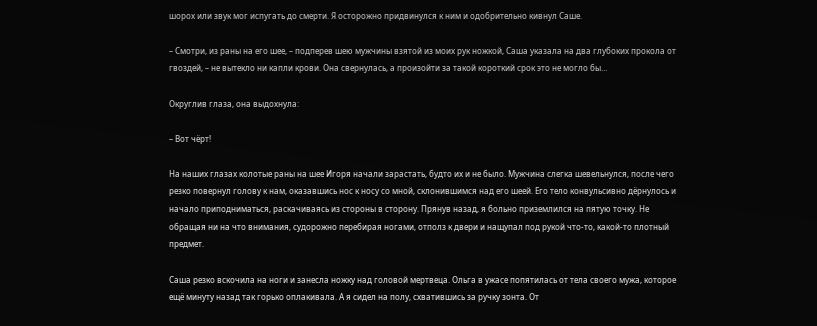шорох или звук мог испугать до смерти. Я осторожно придвинулся к ним и одобрительно кивнул Саше.

– Смотри, из раны на его шее, – подперев шею мужчины взятой из моих рук ножкой, Саша указала на два глубоких прокола от гвоздей, – не вытекло ни капли крови. Она свернулась, а произойти за такой короткий срок это не могло бы…

Округлив глаза, она выдохнула:

– Вот чёрт!

На наших глазах колотые раны на шее Игоря начали зарастать, будто их и не было. Мужчина слегка шевельнулся, после чего резко повернул голову к нам, оказавшись нос к носу со мной, склонившимся над его шеей. Его тело конвульсивно дёрнулось и начало приподниматься, раскачиваясь из стороны в сторону. Прянув назад, я больно приземлился на пятую точку. Не обращая ни на что внимания, судорожно перебирая ногами, отполз к двери и нащупал под рукой что-то, какой-то плотный предмет.

Саша резко вскочила на ноги и занесла ножку над головой мертвеца. Ольга в ужасе попятилась от тела своего мужа, которое ещё минуту назад так горько оплакивала. А я сидел на полу, схватившись за ручку зонта. От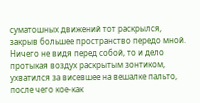суматошных движений тот раскрылся, закрыв большее пространство передо мной. Ничего не видя перед собой, то и дело протыкая воздух раскрытым зонтиком, ухватился за висевшее на вешалке пальто, после чего кое-как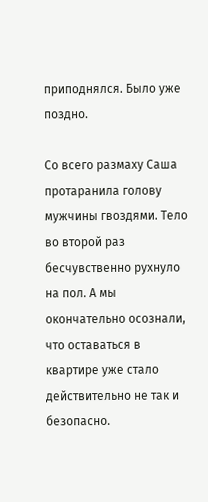приподнялся. Было уже поздно.

Со всего размаху Саша протаранила голову мужчины гвоздями. Тело во второй раз бесчувственно рухнуло на пол. А мы окончательно осознали, что оставаться в квартире уже стало действительно не так и безопасно.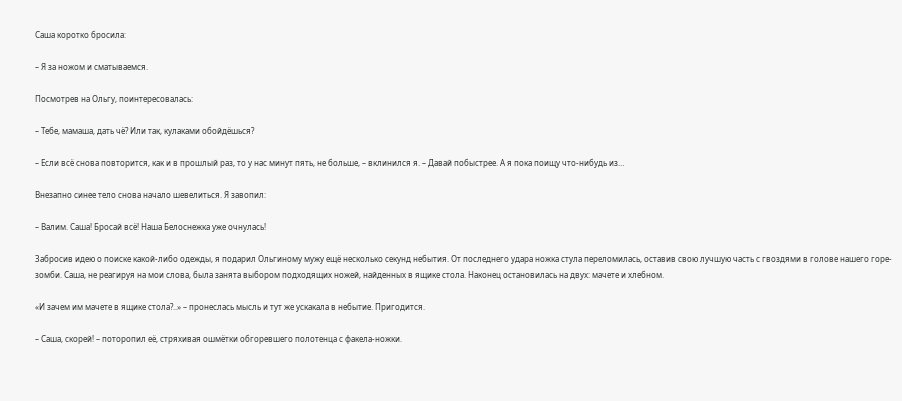Саша коротко бросила:

– Я за ножом и сматываемся.

Посмотрев на Ольгу, поинтересовалась:

– Тебе, мамаша, дать чё? Или так, кулаками обойдёшься?

– Если всё снова повторится, как и в прошлый раз, то у нас минут пять, не больше, – вклинился я. – Давай побыстрее. А я пока поищу что-нибудь из…

Внезапно синее тело снова начало шевелиться. Я завопил:

– Валим. Саша! Бросай всё! Наша Белоснежка уже очнулась!

Забросив идею о поиске какой-либо одежды, я подарил Ольгиному мужу ещё несколько секунд небытия. От последнего удара ножка стула переломилась, оставив свою лучшую часть с гвоздями в голове нашего горе-зомби. Саша, не реагируя на мои слова, была занята выбором подходящих ножей, найденных в ящике стола. Наконец остановилась на двух: мачете и хлебном.

«И зачем им мачете в ящике стола?..» – пронеслась мысль и тут же ускакала в небытие. Пригодится.

– Саша, скорей! – поторопил её, стряхивая ошмётки обгоревшего полотенца с факела-ножки.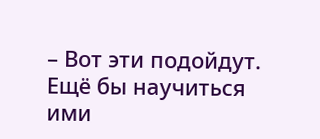– Вот эти подойдут. Ещё бы научиться ими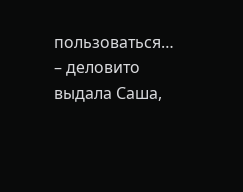пользоваться… – деловито выдала Саша,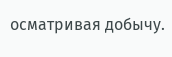осматривая добычу.